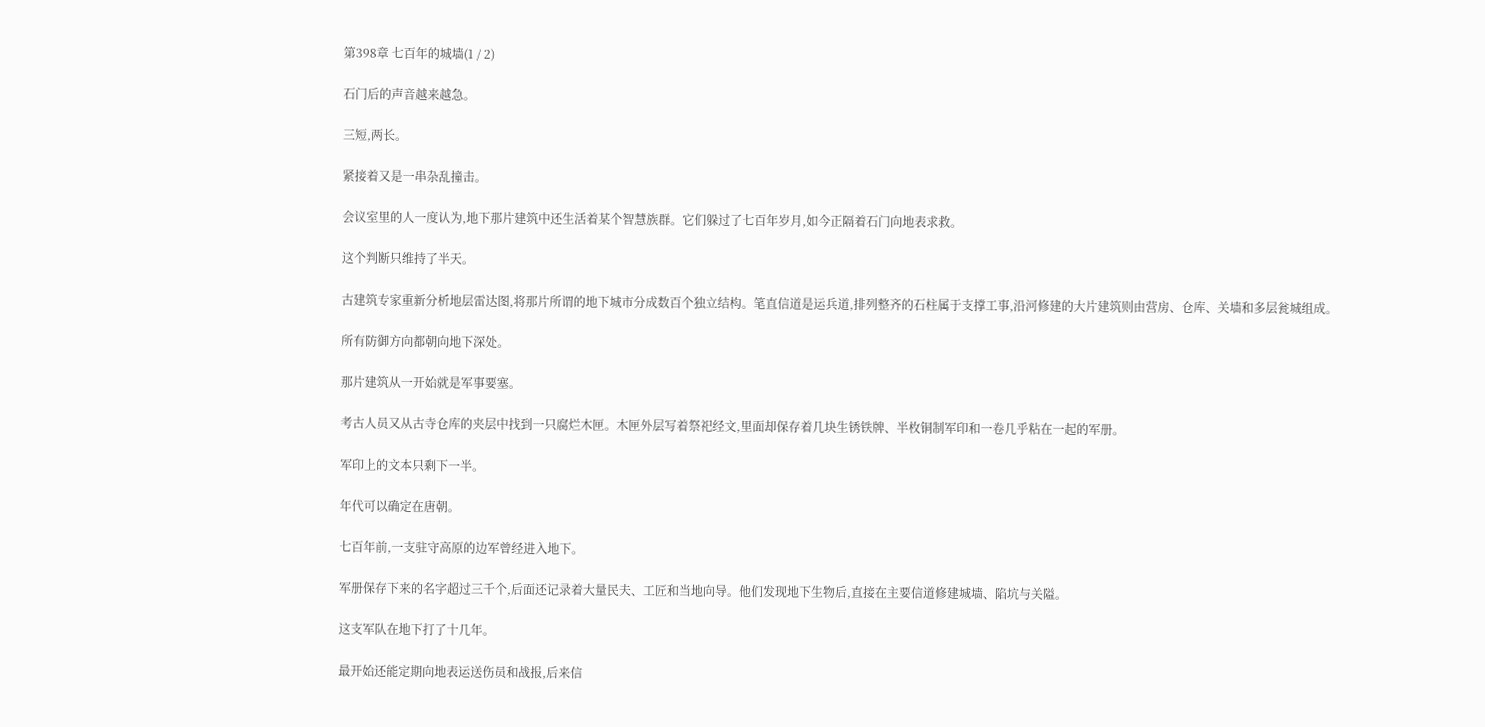第398章 七百年的城墙(1 / 2)

石门后的声音越来越急。

三短,两长。

紧接着又是一串杂乱撞击。

会议室里的人一度认为,地下那片建筑中还生活着某个智慧族群。它们躲过了七百年岁月,如今正隔着石门向地表求救。

这个判断只维持了半天。

古建筑专家重新分析地层雷达图,将那片所谓的地下城市分成数百个独立结构。笔直信道是运兵道,排列整齐的石柱属于支撑工事,沿河修建的大片建筑则由营房、仓库、关墙和多层瓮城组成。

所有防御方向都朝向地下深处。

那片建筑从一开始就是军事要塞。

考古人员又从古寺仓库的夹层中找到一只腐烂木匣。木匣外层写着祭祀经文,里面却保存着几块生锈铁牌、半枚铜制军印和一卷几乎粘在一起的军册。

军印上的文本只剩下一半。

年代可以确定在唐朝。

七百年前,一支驻守高原的边军曾经进入地下。

军册保存下来的名字超过三千个,后面还记录着大量民夫、工匠和当地向导。他们发现地下生物后,直接在主要信道修建城墙、陷坑与关隘。

这支军队在地下打了十几年。

最开始还能定期向地表运送伤员和战报,后来信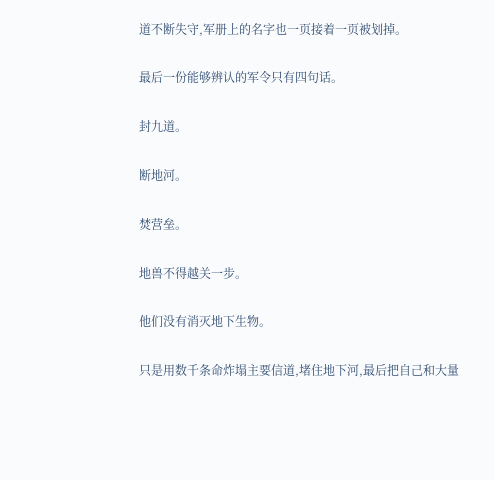道不断失守,军册上的名字也一页接着一页被划掉。

最后一份能够辨认的军令只有四句话。

封九道。

断地河。

焚营垒。

地兽不得越关一步。

他们没有消灭地下生物。

只是用数千条命炸塌主要信道,堵住地下河,最后把自己和大量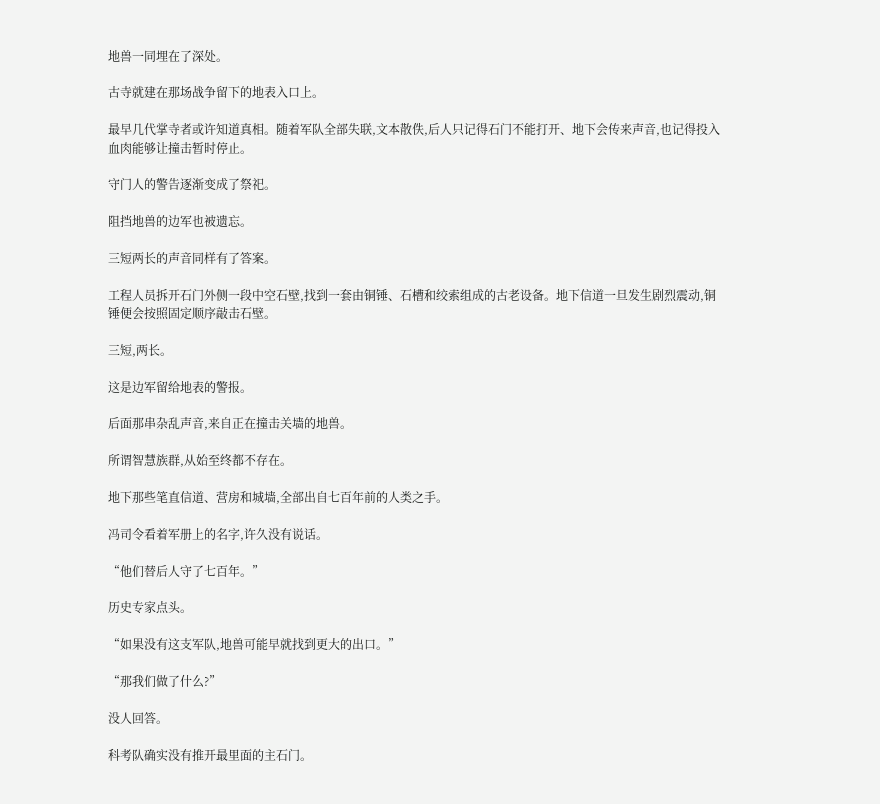地兽一同埋在了深处。

古寺就建在那场战争留下的地表入口上。

最早几代掌寺者或许知道真相。随着军队全部失联,文本散佚,后人只记得石门不能打开、地下会传来声音,也记得投入血肉能够让撞击暂时停止。

守门人的警告逐渐变成了祭祀。

阻挡地兽的边军也被遗忘。

三短两长的声音同样有了答案。

工程人员拆开石门外侧一段中空石壁,找到一套由铜锤、石槽和绞索组成的古老设备。地下信道一旦发生剧烈震动,铜锤便会按照固定顺序敲击石壁。

三短,两长。

这是边军留给地表的警报。

后面那串杂乱声音,来自正在撞击关墙的地兽。

所谓智慧族群,从始至终都不存在。

地下那些笔直信道、营房和城墙,全部出自七百年前的人类之手。

冯司令看着军册上的名字,许久没有说话。

“他们替后人守了七百年。”

历史专家点头。

“如果没有这支军队,地兽可能早就找到更大的出口。”

“那我们做了什么?”

没人回答。

科考队确实没有推开最里面的主石门。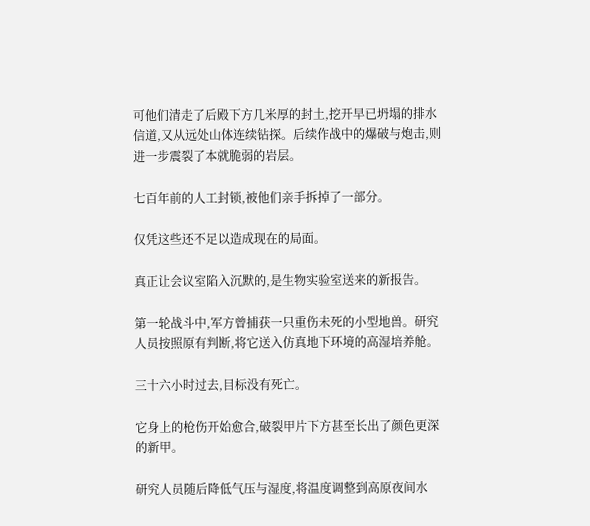可他们清走了后殿下方几米厚的封土,挖开早已坍塌的排水信道,又从远处山体连续钻探。后续作战中的爆破与炮击,则进一步震裂了本就脆弱的岩层。

七百年前的人工封锁,被他们亲手拆掉了一部分。

仅凭这些还不足以造成现在的局面。

真正让会议室陷入沉默的,是生物实验室送来的新报告。

第一轮战斗中,军方曾捕获一只重伤未死的小型地兽。研究人员按照原有判断,将它送入仿真地下环境的高湿培养舱。

三十六小时过去,目标没有死亡。

它身上的枪伤开始愈合,破裂甲片下方甚至长出了颜色更深的新甲。

研究人员随后降低气压与湿度,将温度调整到高原夜间水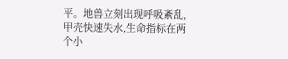平。地兽立刻出现呼吸紊乱,甲壳快速失水,生命指标在两个小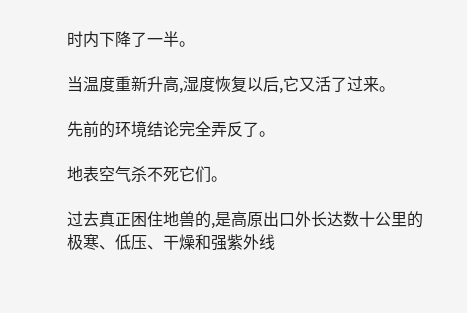时内下降了一半。

当温度重新升高,湿度恢复以后,它又活了过来。

先前的环境结论完全弄反了。

地表空气杀不死它们。

过去真正困住地兽的,是高原出口外长达数十公里的极寒、低压、干燥和强紫外线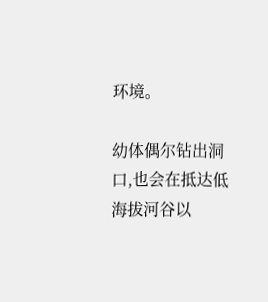环境。

幼体偶尔钻出洞口,也会在抵达低海拔河谷以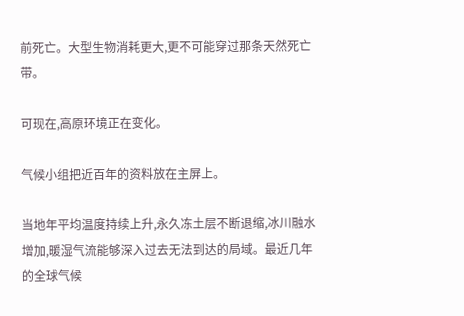前死亡。大型生物消耗更大,更不可能穿过那条天然死亡带。

可现在,高原环境正在变化。

气候小组把近百年的资料放在主屏上。

当地年平均温度持续上升,永久冻土层不断退缩,冰川融水增加,暖湿气流能够深入过去无法到达的局域。最近几年的全球气候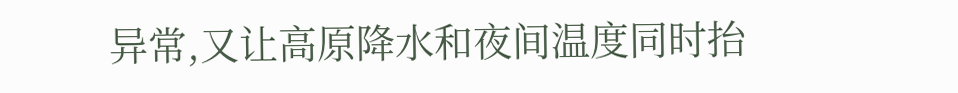异常,又让高原降水和夜间温度同时抬